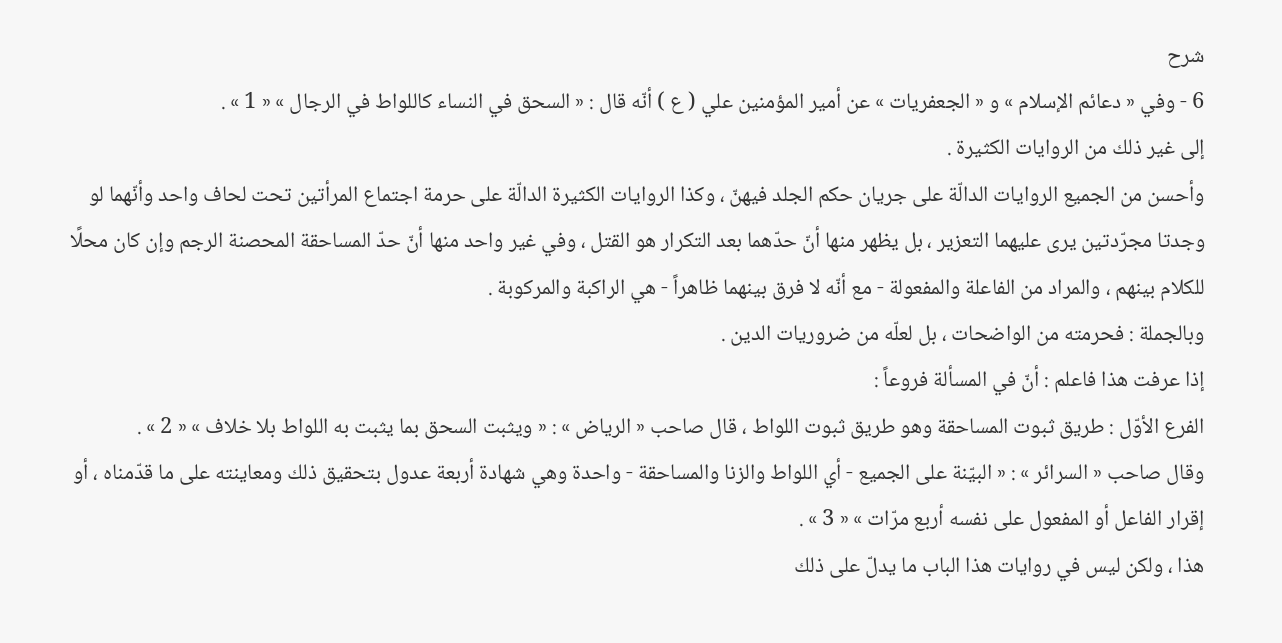شرح
6 - وفي « دعائم الإسلام » و « الجعفريات » عن أمير المؤمنين علي ( ع ) أنّه قال : « السحق في النساء كاللواط في الرجال » « 1 » .
إلى غير ذلك من الروايات الكثيرة .
وأحسن من الجميع الروايات الدالّة على جريان حكم الجلد فيهنّ ، وكذا الروايات الكثيرة الدالّة على حرمة اجتماع المرأتين تحت لحاف واحد وأنّهما لو وجدتا مجرّدتين يرى عليهما التعزير ، بل يظهر منها أنّ حدّهما بعد التكرار هو القتل ، وفي غير واحد منها أنّ حدّ المساحقة المحصنة الرجم وإن كان محلًا للكلام بينهم ، والمراد من الفاعلة والمفعولة - مع أنّه لا فرق بينهما ظاهراً - هي الراكبة والمركوبة .
وبالجملة : فحرمته من الواضحات ، بل لعلّه من ضروريات الدين .
إذا عرفت هذا فاعلم : أنّ في المسألة فروعاً :
الفرع الأوّل : طريق ثبوت المساحقة وهو طريق ثبوت اللواط ، قال صاحب « الرياض » : « ويثبت السحق بما يثبت به اللواط بلا خلاف » « 2 » .
وقال صاحب « السرائر » : « البيّنة على الجميع - أي اللواط والزنا والمساحقة - واحدة وهي شهادة أربعة عدول بتحقيق ذلك ومعاينته على ما قدّمناه ، أو إقرار الفاعل أو المفعول على نفسه أربع مرّات » « 3 » .
هذا ، ولكن ليس في روايات هذا الباب ما يدلّ على ذلك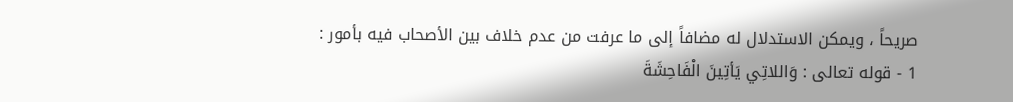صريحاً ، ويمكن الاستدلال له مضافاً إلى ما عرفت من عدم خلاف بين الأصحاب فيه بأمور :
1 - قوله تعالى : وَاللاتِي يَأتِينَ الْفَاحِشَةَ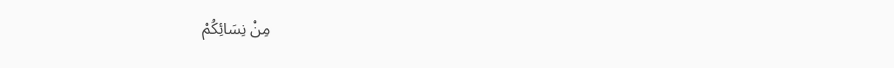مِنْ نِسَائِكُمْ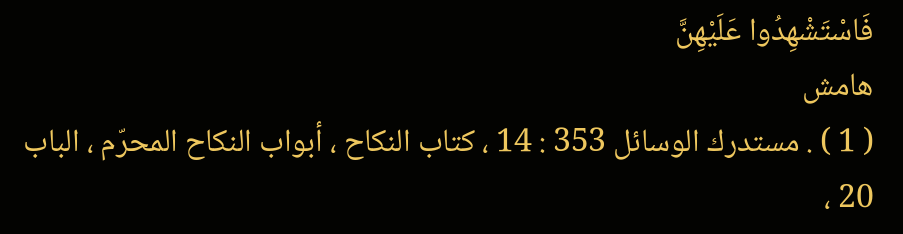فَاسْتَشْهِدُوا عَلَيْهِنَّ
هامش
( 1 ) . مستدرك الوسائل 353 : 14 ، كتاب النكاح ، أبواب النكاح المحرّم ، الباب 20 ،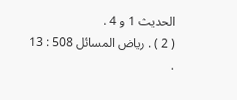الحديث 1 و 4 .
( 2 ) . رياض المسائل 508 : 13 .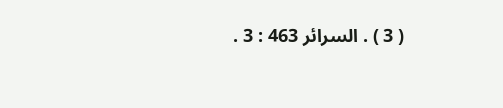( 3 ) . السرائر 463 : 3 .